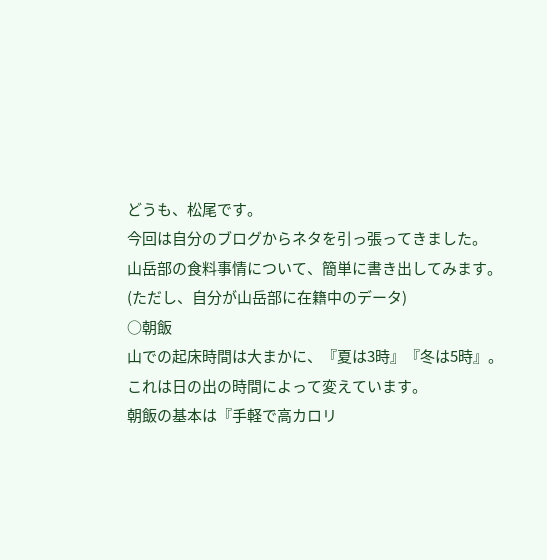どうも、松尾です。
今回は自分のブログからネタを引っ張ってきました。
山岳部の食料事情について、簡単に書き出してみます。
(ただし、自分が山岳部に在籍中のデータ)
○朝飯
山での起床時間は大まかに、『夏は3時』『冬は5時』。
これは日の出の時間によって変えています。
朝飯の基本は『手軽で高カロリ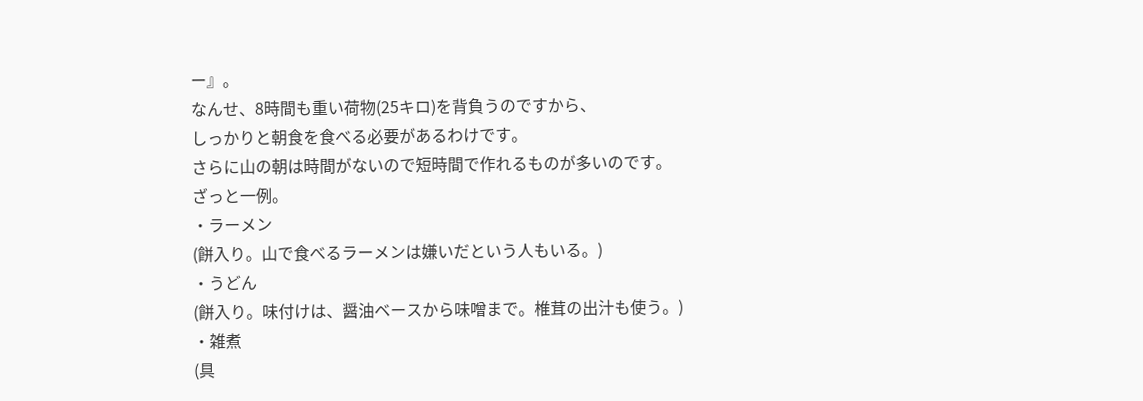ー』。
なんせ、8時間も重い荷物(25キロ)を背負うのですから、
しっかりと朝食を食べる必要があるわけです。
さらに山の朝は時間がないので短時間で作れるものが多いのです。
ざっと一例。
・ラーメン
(餅入り。山で食べるラーメンは嫌いだという人もいる。)
・うどん
(餅入り。味付けは、醤油ベースから味噌まで。椎茸の出汁も使う。)
・雑煮
(具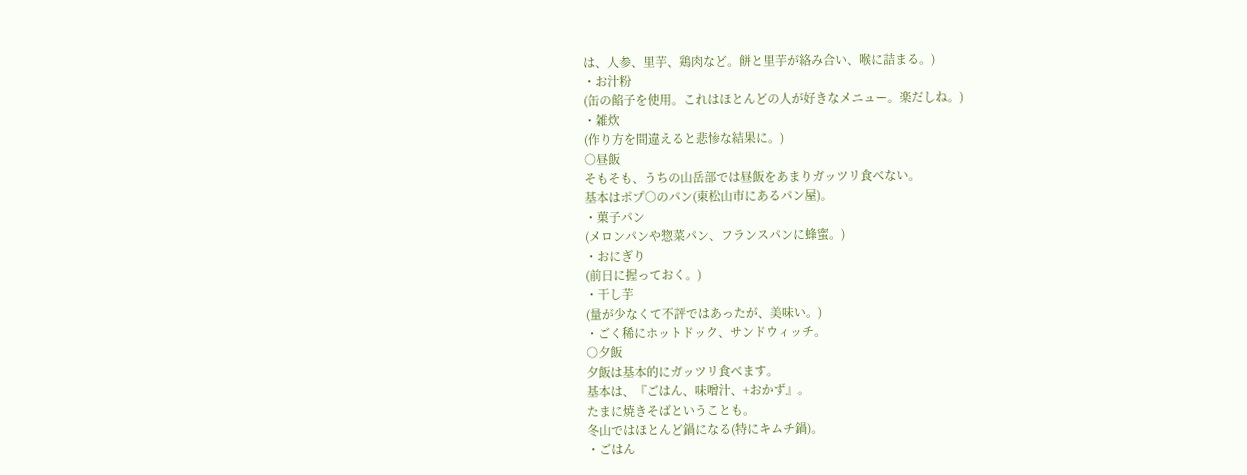は、人参、里芋、鶏肉など。餅と里芋が絡み合い、喉に詰まる。)
・お汁粉
(缶の餡子を使用。これはほとんどの人が好きなメニュー。楽だしね。)
・雑炊
(作り方を間違えると悲惨な結果に。)
○昼飯
そもそも、うちの山岳部では昼飯をあまりガッツリ食べない。
基本はポプ○のパン(東松山市にあるパン屋)。
・菓子パン
(メロンパンや惣菜パン、フランスパンに蜂蜜。)
・おにぎり
(前日に握っておく。)
・干し芋
(量が少なくて不評ではあったが、美味い。)
・ごく稀にホットドック、サンドウィッチ。
○夕飯
夕飯は基本的にガッツリ食べます。
基本は、『ごはん、味噌汁、+おかず』。
たまに焼きそばということも。
冬山ではほとんど鍋になる(特にキムチ鍋)。
・ごはん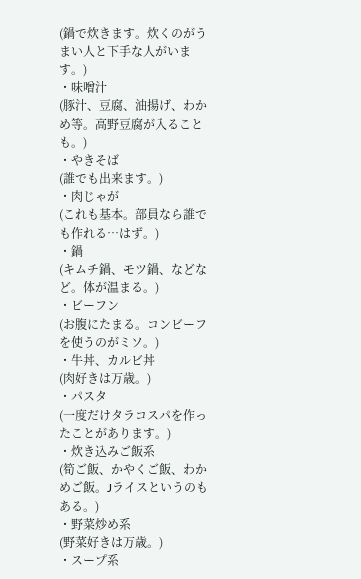(鍋で炊きます。炊くのがうまい人と下手な人がいます。)
・味噌汁
(豚汁、豆腐、油揚げ、わかめ等。高野豆腐が入ることも。)
・やきそば
(誰でも出来ます。)
・肉じゃが
(これも基本。部員なら誰でも作れる…はず。)
・鍋
(キムチ鍋、モツ鍋、などなど。体が温まる。)
・ビーフン
(お腹にたまる。コンビーフを使うのがミソ。)
・牛丼、カルビ丼
(肉好きは万歳。)
・パスタ
(一度だけタラコスパを作ったことがあります。)
・炊き込みご飯系
(筍ご飯、かやくご飯、わかめご飯。Jライスというのもある。)
・野菜炒め系
(野菜好きは万歳。)
・スープ系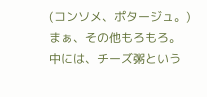(コンソメ、ポタージュ。)
まぁ、その他もろもろ。
中には、チーズ粥という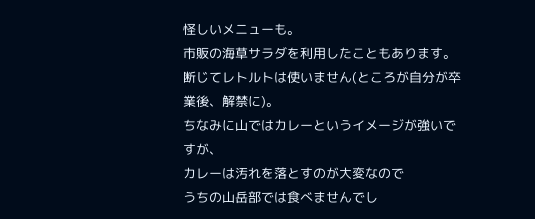怪しいメニューも。
市販の海草サラダを利用したこともあります。
断じてレトルトは使いません(ところが自分が卒業後、解禁に)。
ちなみに山ではカレーというイメージが強いですが、
カレーは汚れを落とすのが大変なので
うちの山岳部では食べませんでし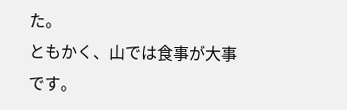た。
ともかく、山では食事が大事です。